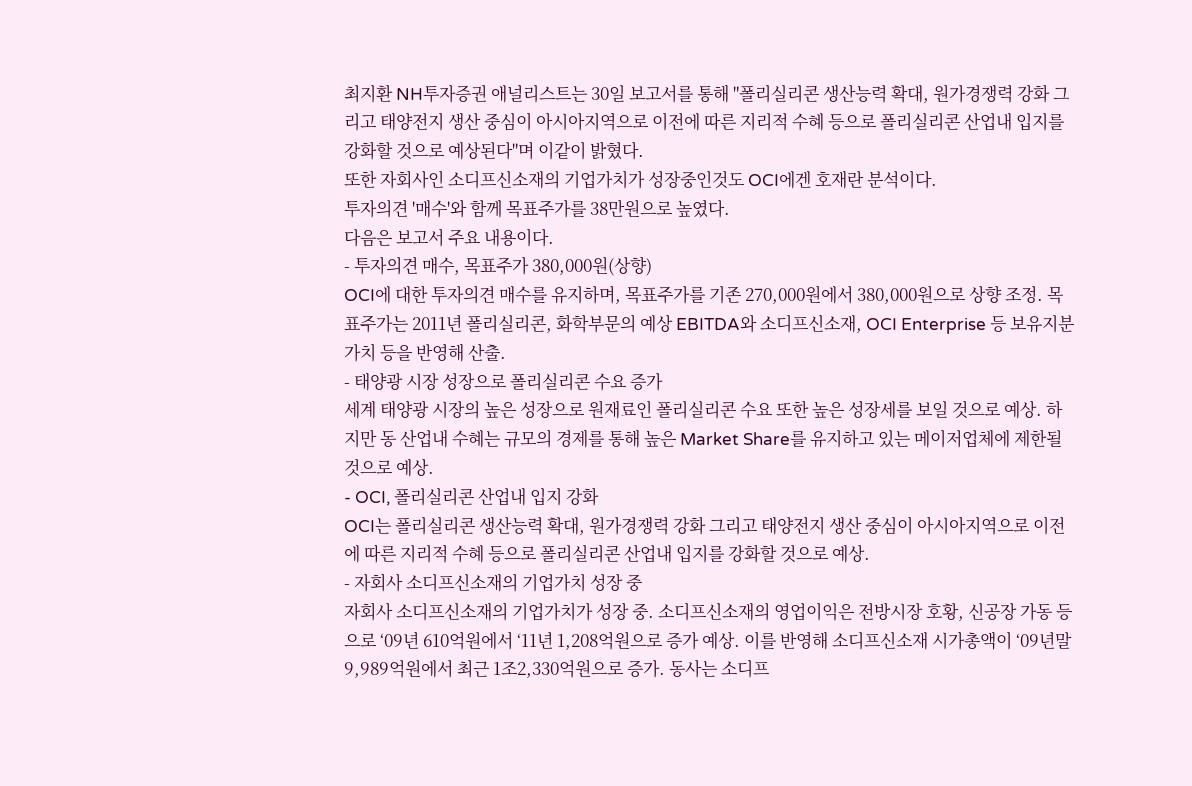최지환 NH투자증권 애널리스트는 30일 보고서를 통해 "폴리실리콘 생산능력 확대, 원가경쟁력 강화 그리고 태양전지 생산 중심이 아시아지역으로 이전에 따른 지리적 수혜 등으로 폴리실리콘 산업내 입지를 강화할 것으로 예상된다"며 이같이 밝혔다.
또한 자회사인 소디프신소재의 기업가치가 성장중인것도 OCI에겐 호재란 분석이다.
투자의견 '매수'와 함께 목표주가를 38만원으로 높였다.
다음은 보고서 주요 내용이다.
- 투자의견 매수, 목표주가 380,000원(상향)
OCI에 대한 투자의견 매수를 유지하며, 목표주가를 기존 270,000원에서 380,000원으로 상향 조정. 목표주가는 2011년 폴리실리콘, 화학부문의 예상 EBITDA와 소디프신소재, OCI Enterprise 등 보유지분 가치 등을 반영해 산출.
- 태양광 시장 성장으로 폴리실리콘 수요 증가
세계 태양광 시장의 높은 성장으로 원재료인 폴리실리콘 수요 또한 높은 성장세를 보일 것으로 예상. 하지만 동 산업내 수혜는 규모의 경제를 통해 높은 Market Share를 유지하고 있는 메이저업체에 제한될 것으로 예상.
- OCI, 폴리실리콘 산업내 입지 강화
OCI는 폴리실리콘 생산능력 확대, 원가경쟁력 강화 그리고 태양전지 생산 중심이 아시아지역으로 이전에 따른 지리적 수혜 등으로 폴리실리콘 산업내 입지를 강화할 것으로 예상.
- 자회사 소디프신소재의 기업가치 성장 중
자회사 소디프신소재의 기업가치가 성장 중. 소디프신소재의 영업이익은 전방시장 호황, 신공장 가동 등으로 ‘09년 610억원에서 ‘11년 1,208억원으로 증가 예상. 이를 반영해 소디프신소재 시가총액이 ‘09년말 9,989억원에서 최근 1조2,330억원으로 증가. 동사는 소디프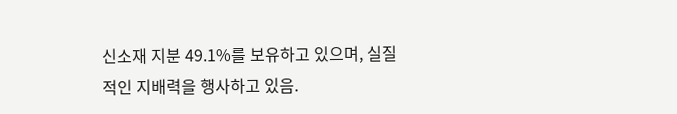신소재 지분 49.1%를 보유하고 있으며, 실질적인 지배력을 행사하고 있음.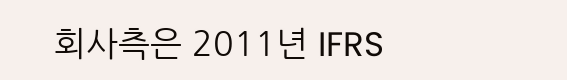회사측은 2011년 IFRS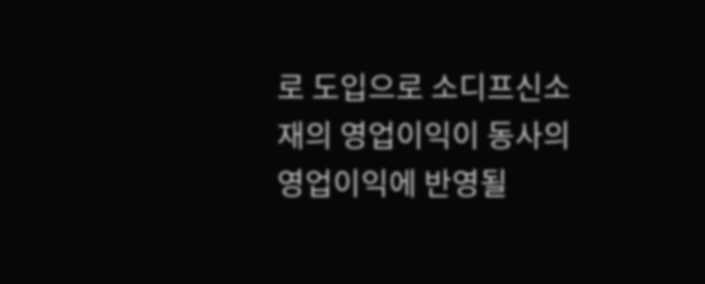로 도입으로 소디프신소재의 영업이익이 동사의 영업이익에 반영될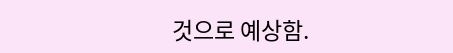것으로 예상함.